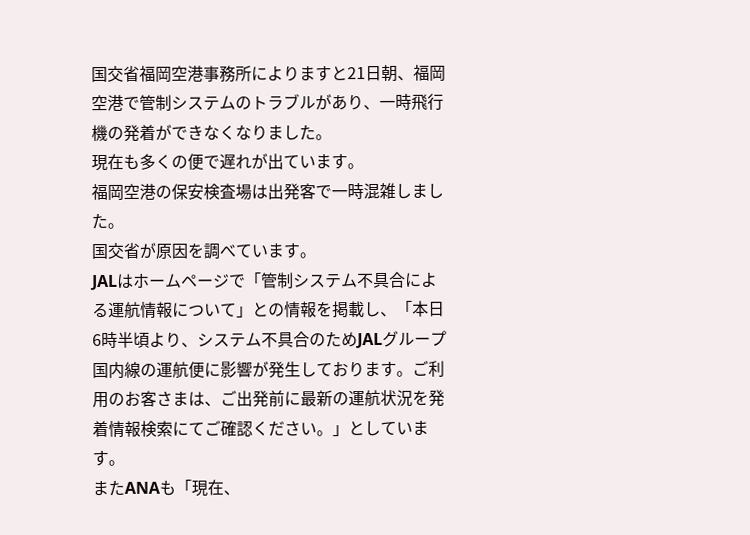国交省福岡空港事務所によりますと21日朝、福岡空港で管制システムのトラブルがあり、一時飛行機の発着ができなくなりました。
現在も多くの便で遅れが出ています。
福岡空港の保安検査場は出発客で一時混雑しました。
国交省が原因を調べています。
JALはホームページで「管制システム不具合による運航情報について」との情報を掲載し、「本日6時半頃より、システム不具合のためJALグループ国内線の運航便に影響が発生しております。ご利用のお客さまは、ご出発前に最新の運航状況を発着情報検索にてご確認ください。」としています。
またANAも「現在、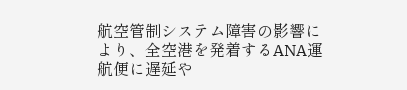航空管制システム障害の影響により、全空港を発着するANA運航便に遅延や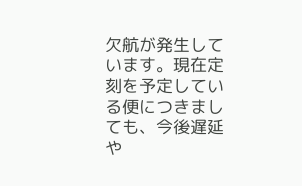欠航が発生しています。現在定刻を予定している便につきましても、今後遅延や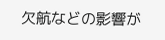欠航などの影響が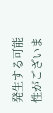発生する可能性がございま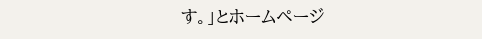す。」とホームページ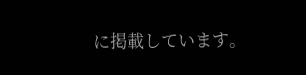に掲載しています。